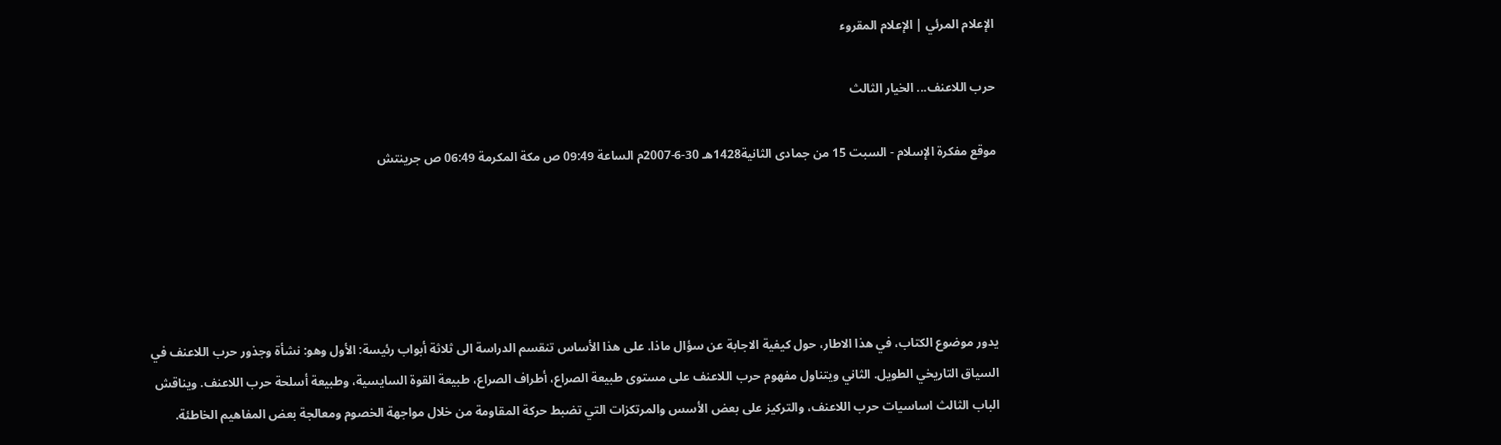الإعلام المرئي | الإعلام المقروء

حرب اللاعنف... الخيار الثالث

موقع مفكرة الإسلام - السبت 15 من جمادى الثانية1428هـ 30-6-2007م الساعة 09:49 ص مكة المكرمة 06:49 ص جرينتش





يدور موضوع الكتاب، في هذا الاطار، حول كيفية الاجابة عن سؤال ماذا. على هذا الأساس تنقسم الدراسة الى ثلاثة أبواب رئيسة: الأول وهو: نشأة وجذور حرب اللاعنف في السياق التاريخي الطويل. الثاني ويتناول مفهوم حرب اللاعنف على مستوى طبيعة الصراع، أطراف الصراع، طبيعة القوة السايسية، وطبيعة أسلحة حرب اللاعنف. ويناقش الباب الثالث اساسيات حرب اللاعنف، والتركيز على بعض الأسس والمرتكزات التي تضبط حركة المقاومة من خلال مواجهة الخصوم ومعالجة بعض المفاهيم الخاطئة.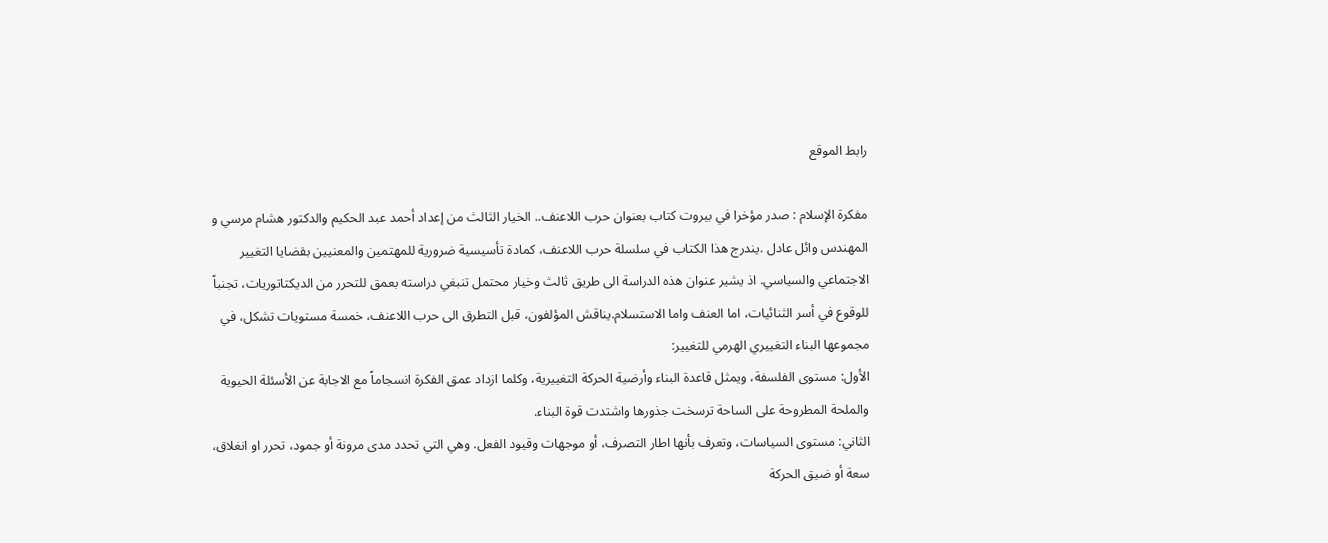رابط الموقع

مفكرة الإسلام : صدر مؤخرا في بيروت كتاب بعنوان حرب اللاعنف.. الخيار الثالث من إعداد أحمد عبد الحكيم والدكتور هشام مرسي و المهندس وائل عادل .يندرج هذا الكتاب في سلسلة حرب اللاعنف، كمادة تأسيسية ضرورية للمهتمين والمعنيين بقضايا التغيير الاجتماعي والسياسي. اذ يشير عنوان هذه الدراسة الى طريق ثالث وخيار محتمل تنبغي دراسته بعمق للتحرر من الديكتاتوريات، تجنباً للوقوع في أسر الثنائيات، اما العنف واما الاستسلام.يناقش المؤلفون، قبل التطرق الى حرب اللاعنف، خمسة مستويات تشكل، في مجموعها البناء التغييري الهرمي للتغيير:
الأول: مستوى الفلسفة، ويمثل قاعدة البناء وأرضية الحركة التغييرية، وكلما ازداد عمق الفكرة انسجاماً مع الاجابة عن الأسئلة الحيوية والملحة المطروحة على الساحة ترسخت جذورها واشتدت قوة البناء.
الثاني: مستوى السياسات، وتعرف بأنها اطار التصرف، أو موجهات وقيود الفعل. وهي التي تحدد مدى مرونة أو جمود، تحرر او انغلاق، سعة أو ضيق الحركة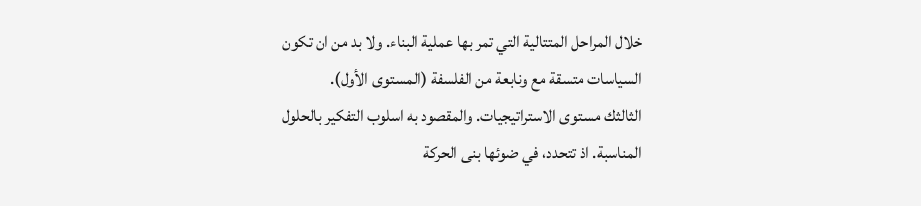خلال المراحل المتتالية التي تمر بها عملية البناء. ولا بد من ان تكون السياسات متسقة مع ونابعة من الفلسفة (المستوى الأول).
الثالثك مستوى الاستراتيجيات. والمقصود به اسلوب التفكير بالحلول المناسبة. اذ تتحدد، في ضوئها بنى الحركة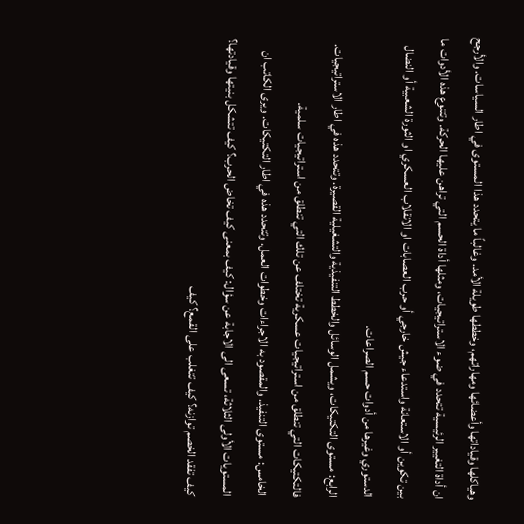وهياكلها وقياداتها وأعضائها ومهاراتهم، وخططها طويلة الأمد. وغالباً ما يتحدد هذا المستوى في اطار السياسات. والأرجح ان أداة التغيير الرئيسية تتحدد في ضوء الاستراتيجيات، ومثلها أداة الحسم التي تراهن عليها الحركة. وتتنوع هذه الأدوات ما بين تكوين أو الاستعانة واستدعاء جيش خارجي أو حرب العصابات او الانقلاب العسكري او الثورة الشعبية أو النضال الدستوري وغيرها من أدوات حسم الصراعات.
الرابع: مستوى التكتيكات، ويشمل الوسائل والخطط التنفيذية والتشغيلية القصيرة. وتتحدد هذه في اطار الاستراتيجيات. فالتكتيكات التي تنطلق من استراتيجيات عسكرية تختلف عن تلك التي تنطلق من استراتيجيات سلمية.
الخامس: مستوى التنفيذ. والمقصود به الاجراءات وخطوات العمل. وتتحدد هذه في اطار التكتيكات. ويرى الكاتب ان المستويات الأولى الثلاثة، تسعى الى الاجابة عن سؤال: كيف بمعنى كيف تخاض الحرب؟ كيف تتشكل بنيتها وقيادتها؟ كيف تفقد الخصم توازنه؟ كيف تتغلب على القمع؟ كيف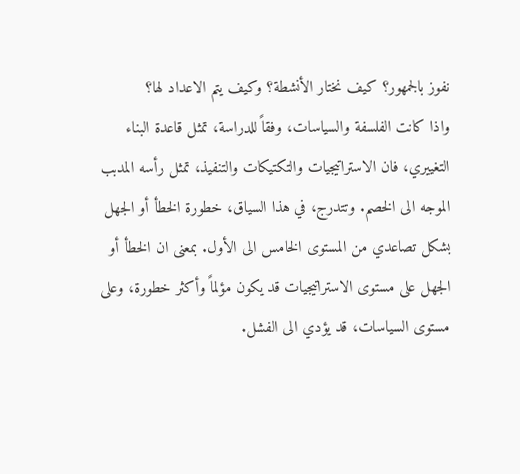نفوز بالجمهور؟ كيف نختار الأنشطة؟ وكيف يتم الاعداد لها؟
واذا كانت الفلسفة والسياسات، وفقاً للدراسة، تمثل قاعدة البناء التغييري، فان الاستراتيجيات والتكتيكات والتنفيذ، تمثل رأسه المدبب الموجه الى الخصم. وتتدرج، في هذا السياق، خطورة الخطأ أو الجهل بشكل تصاعدي من المستوى الخامس الى الأول. بمعنى ان الخطأ أو الجهل على مستوى الاستراتيجيات قد يكون مؤلماً وأكثر خطورة، وعلى مستوى السياسات، قد يؤدي الى الفشل.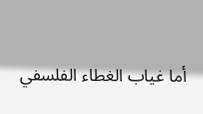أما غياب الغطاء الفلسفي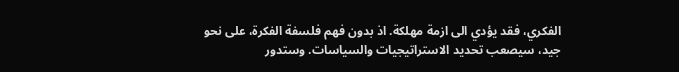الفكري، فقد يؤدي الى ازمة مهلكة. اذ بدون فهم فلسفة الفكرة، على نحو جيد، سيصعب تحديد الاستراتيجيات والسياسات. وستدور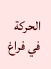الحركة في فراغ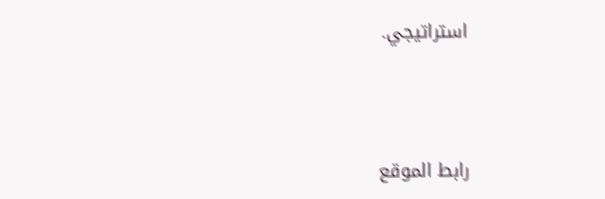استراتيجي.



رابط الموقع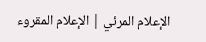الإعلام المرئي | الإعلام المقروء